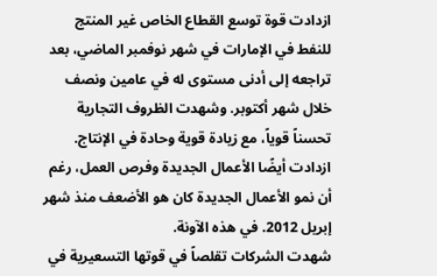ازدادت قوة توسع القطاع الخاص غير المنتج للنفط في الإمارات في شهر نوفمبر الماضي، بعد تراجعه إلى أدنى مستوى له في عامين ونصف خلال شهر أكتوبر. وشهدت الظروف التجارية تحسناً قوياً، مع زيادة قوية وحادة في الإنتاج. ازدادت أيضًا الأعمال الجديدة وفرص العمل، رغم أن نمو الأعمال الجديدة كان هو الأضعف منذ شهر إبريل 2012. في هذه الآونة.
شهدت الشركات تقلصاً في قوتها التسعيرية في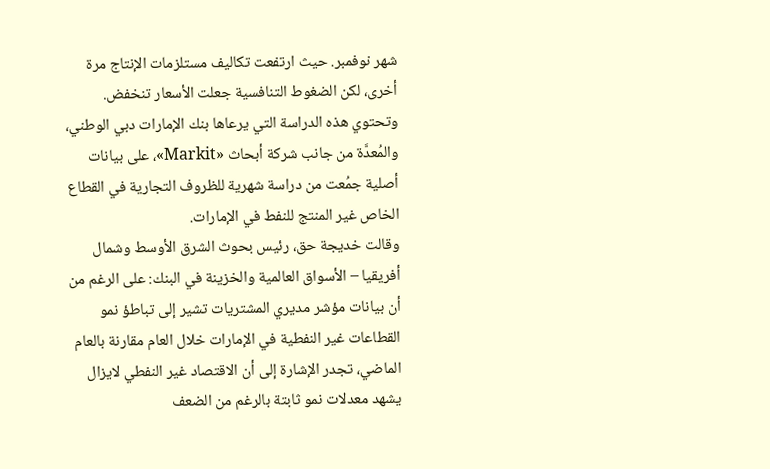شهر نوفمبر. حيث ارتفعت تكاليف مستلزمات الإنتاج مرة أخرى، لكن الضغوط التنافسية جعلت الأسعار تنخفض. وتحتوي هذه الدراسة التي يرعاها بنك الإمارات دبي الوطني، والمُعدَّة من جانب شركة أبحاث «Markit»، على بيانات أصلية جمُعت من دراسة شهرية للظروف التجارية في القطاع الخاص غير المنتج للنفط في الإمارات.
وقالت خديجة حق، رئيس بحوث الشرق الأوسط وشمال أفريقيا – الأسواق العالمية والخزينة في البنك: على الرغم من أن بيانات مؤشر مديري المشتريات تشير إلى تباطؤ نمو القطاعات غير النفطية في الإمارات خلال العام مقارنة بالعام الماضي، تجدر الإشارة إلى أن الاقتصاد غير النفطي لايزال يشهد معدلات نمو ثابتة بالرغم من الضعف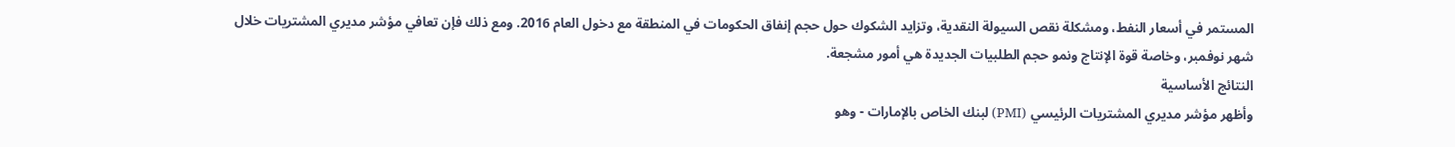المستمر في أسعار النفط، ومشكلة نقص السيولة النقدية، وتزايد الشكوك حول حجم إنفاق الحكومات في المنطقة مع دخول العام 2016. ومع ذلك فإن تعافي مؤشر مديري المشتريات خلال شهر نوفمبر، وخاصة قوة الإنتاج ونمو حجم الطلبيات الجديدة هي أمور مشجعة.
النتائج الأساسية
وأظهر مؤشر مديري المشتريات الرئيسي (PMI) لبنك الخاص بالإمارات - وهو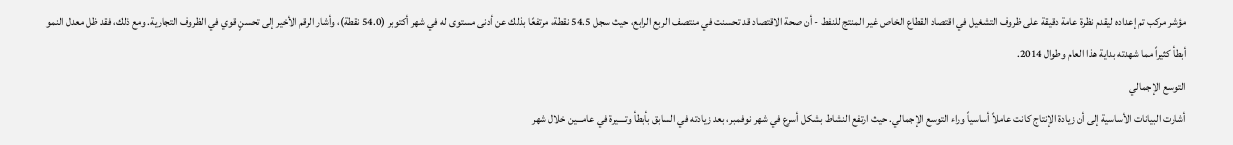مؤشر مركب تم إعداده ليقدم نظرة عامة دقيقة على ظروف التشغيل في اقتصاد القطاع الخاص غير المنتج للنفط - أن صحة الاقتصاد قد تحسنت في منتصف الربع الرابع، حيث سجل 54.5 نقطة، مرتفعًا بذلك عن أدنى مستوى له في شهر أكتوبر (54.0 نقطة)، وأشار الرقم الأخير إلى تحسنٍ قوي في الظروف التجارية. ومع ذلك، فقد ظل معدل النمو أبطأ كثيراً مما شهدته بداية هذا العام وطوال 2014.
التوسع الإجمالي
أشارت البيانات الأساسية إلى أن زيادة الإنتاج كانت عاملاً أساسياً وراء التوسع الإجمالي. حيث ارتفع النشاط بشكل أسرع في شهر نوفمبر، بعد زيادته في السابق بأبطأ وتــــيرة في عامـــين خلال شهر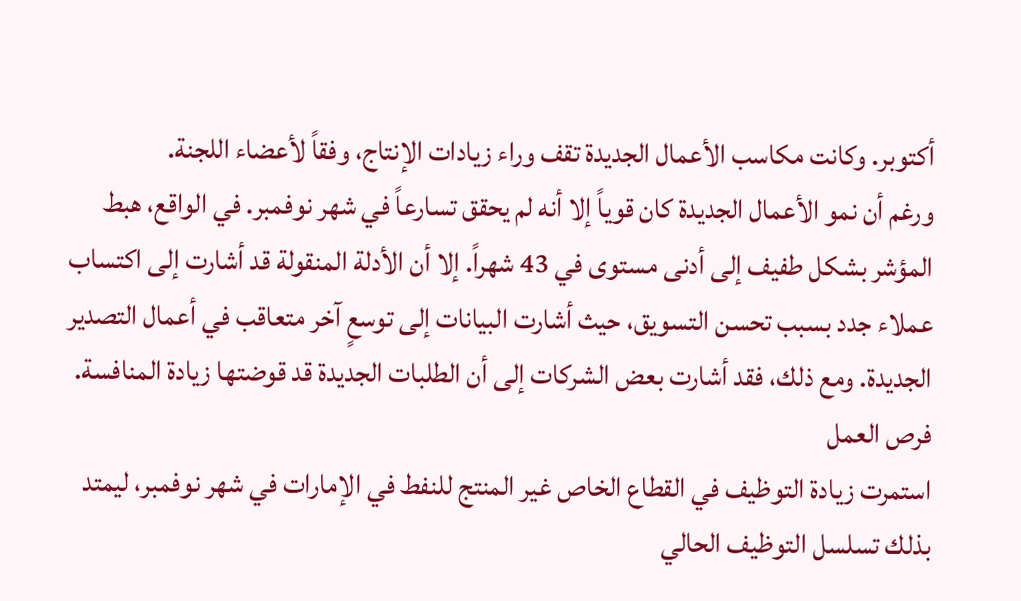أكتوبر. وكانت مكاسب الأعمال الجديدة تقف وراء زيادات الإنتاج، وفقاً لأعضاء اللجنة.
ورغم أن نمو الأعمال الجديدة كان قوياً إلا أنه لم يحقق تسارعاً في شهر نوفمبر. في الواقع، هبط المؤشر بشكل طفيف إلى أدنى مستوى في 43 شهراً. إلا أن الأدلة المنقولة قد أشارت إلى اكتساب عملاء جدد بسبب تحسن التسويق، حيث أشارت البيانات إلى توسعٍ آخر متعاقب في أعمال التصدير الجديدة. ومع ذلك، فقد أشارت بعض الشركات إلى أن الطلبات الجديدة قد قوضتها زيادة المنافسة.
فرص العمل
استمرت زيادة التوظيف في القطاع الخاص غير المنتج للنفط في الإمارات في شهر نوفمبر، ليمتد بذلك تسلسل التوظيف الحالي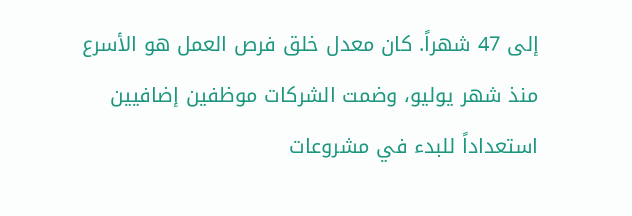إلى 47 شهراً. كان معدل خلق فرص العمل هو الأسرع منذ شهر يوليو، وضمت الشركات موظفين إضافيين استعداداً للبدء في مشروعات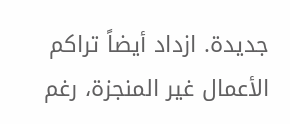جديدة. ازداد أيضاً تراكم الأعمال غير المنجزة، رغم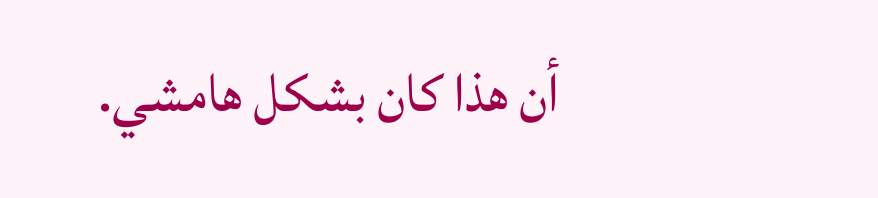أن هذا كان بشكل هامشي.